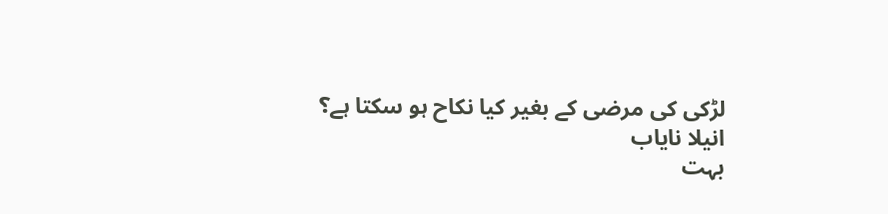لڑکی کی مرضی کے بغیر کیا نکاح ہو سکتا ہے؟
انیلا نایاب
بہت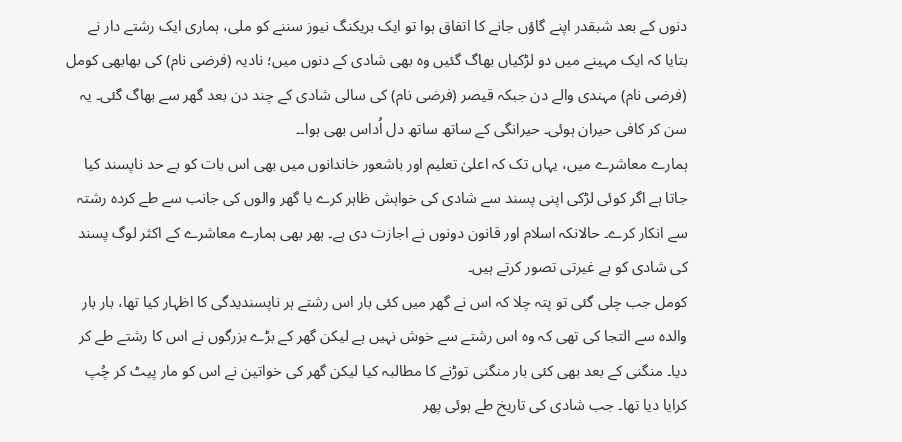دنوں کے بعد شبقدر اپنے گاؤں جانے کا اتفاق ہوا تو ایک بریکنگ نیوز سننے کو ملی، ہماری ایک رشتے دار نے بتایا کہ ایک مہینے میں دو لڑکیاں بھاگ گئیں وہ بھی شادی کے دنوں میں؛ نادیہ (فرضی نام) کی بھابھی کومل (فرضی نام) مہندی والے دن جبکہ قیصر (فرضی نام) کی سالی شادی کے چند دن بعد گھر سے بھاگ گئی۔ یہ سن کر کافی حیران ہوئی۔ حیرانگی کے ساتھ ساتھ دل اُداس بھی ہوا۔۔
ہمارے معاشرے میں، یہاں تک کہ اعلیٰ تعلیم اور باشعور خاندانوں میں بھی اس بات کو بے حد ناپسند کیا جاتا ہے اگر کوئی لڑکی اپنی پسند سے شادی کی خواہش ظاہر کرے یا گھر والوں کی جانب سے طے کردہ رشتہ سے انکار کرے۔ حالانکہ اسلام اور قانون دونوں نے اجازت دی ہے۔ ہھر بھی ہمارے معاشرے کے اکثر لوگ پسند کی شادی کو بے غیرتی تصور کرتے ہیں۔
کومل جب چلی گئی تو پتہ چلا کہ اس نے گھر میں کئی بار اس رشتے ہر ناپسندیدگی کا اظہار کیا تھا، بار بار والدہ سے التجا کی تھی کہ وہ اس رشتے سے خوش نہیں ہے لیکن گھر کے بڑے بزرگوں نے اس کا رشتے طے کر دیا۔ منگنی کے بعد بھی کئی بار منگنی توڑنے کا مطالبہ کیا لیکن گھر کی خواتین نے اس کو مار پیٹ کر چُپ کرایا دیا تھا۔ جب شادی کی تاریخ طے ہوئی پھر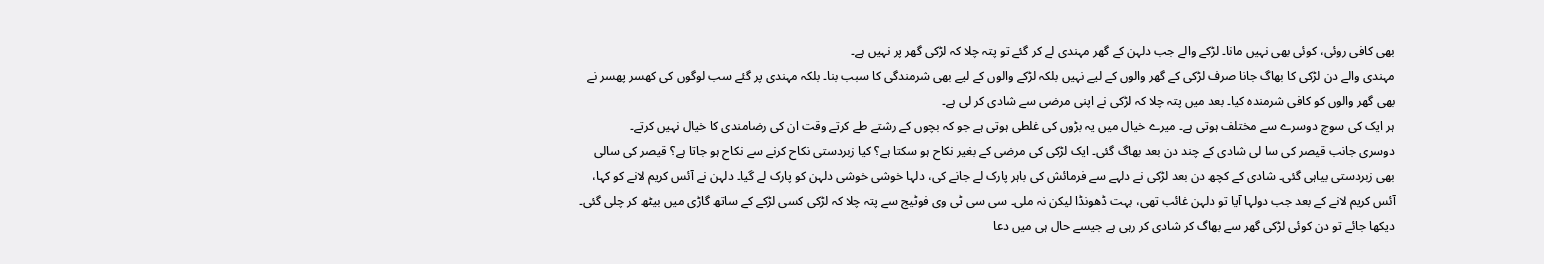بھی کافی روئی، کوئی بھی نہیں مانا۔ لڑکے والے جب دلہن کے گھر مہندی لے کر گئے تو پتہ چلا کہ لڑکی گھر پر نہیں ہے۔
مہندی والے دن لڑکی کا بھاگ جانا صرف لڑکی کے گھر والوں کے لیے نہیں بلکہ لڑکے والوں کے لیے بھی شرمندگی کا سبب بنا۔ بلکہ مہندی پر گئے سب لوگوں کی کھسر پھسر نے بھی گھر والوں کو کافی شرمندہ کیا۔ بعد میں پتہ چلا کہ لڑکی نے اپنی مرضی سے شادی کر لی ہے۔
ہر ایک کی سوچ دوسرے سے مختلف ہوتی ہے۔ میرے خیال میں یہ بڑوں کی غلطی ہوتی ہے جو کہ بچوں کے رشتے طے کرتے وقت ان کی رضامندی کا خیال نہیں کرتے۔
دوسری جانب قیصر کی سا لی شادی کے چند دن بعد بھاگ گئی۔ ایک لڑکی کی مرضی کے بغیر نکاح ہو سکتا ہے؟ کیا زبردستی نکاح کرنے سے نکاح ہو جاتا ہے؟ قیصر کی سالی بھی زبردستی بیاہی گئی۔ شادی کے کچھ دن بعد لڑکی نے دلہے سے فرمائش کی باہر پارک لے جانے کی، دلہا خوشی خوشی دلہن کو پارک لے گیا۔ دلہن نے آئس کریم لانے کو کہا، آئس کریم لانے کے بعد جب دولہا آیا تو دلہن غائب تھی، بہت ڈھونڈا لیکن نہ ملی۔ سی سی ٹی وی فوٹیج سے پتہ چلا کہ لڑکی کسی لڑکے کے ساتھ گاڑی میں بیٹھ کر چلی گئی۔
دیکھا جائے تو دن کوئی لڑکی گھر سے بھاگ کر شادی کر رہی ہے جیسے حال ہی میں دعا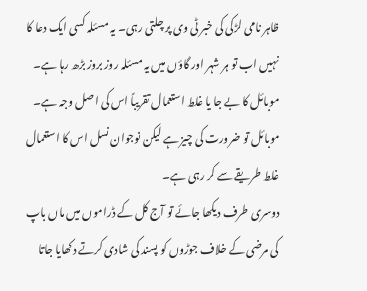ظاہر نامی لڑکی کی خبر ٹی وی پر چلتی رہی۔ یہ مسئلہ کسی ایک دعا کا نہیں اب تو ہر شہر اور گاؤں میں یہ مسئلہ روز بروز بڑھ رہا ہے۔ موبائل کا بے جا یا غلط استعمال تقریباً اس کی اصل وجہ ہے۔ موبائل تو ضرورت کی چیز ہے لیکن نوجوان نسل اس کا استعمال غلط طریقے سے کر رہی ہے۔
دوسری طرف دیکھا جائے تو آج کل کے ڈراموں میں ماں باپ کی مرضی کے خلاف جوڑوں کو پسند کی شادی کرتے دکھایا جاتا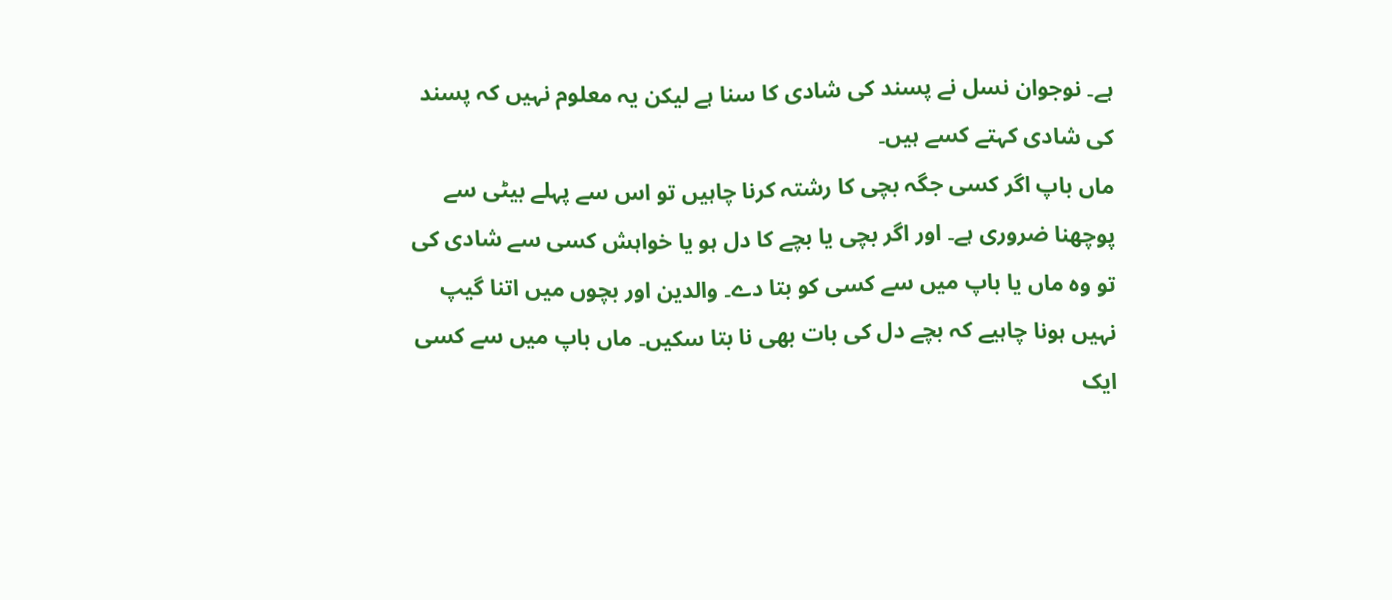ہے۔ نوجوان نسل نے پسند کی شادی کا سنا ہے لیکن یہ معلوم نہیں کہ پسند کی شادی کہتے کسے ہیں۔
ماں باپ اگر کسی جگہ بچی کا رشتہ کرنا چاہیں تو اس سے پہلے بیٹی سے پوچھنا ضروری ہے۔ اور اگر بچی یا بچے کا دل ہو یا خواہش کسی سے شادی کی تو وہ ماں یا باپ میں سے کسی کو بتا دے۔ والدین اور بچوں میں اتنا گیپ نہیں ہونا چاہیے کہ بچے دل کی بات بھی نا بتا سکیں۔ ماں باپ میں سے کسی ایک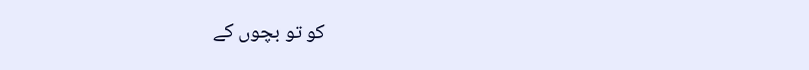کو تو بچوں کے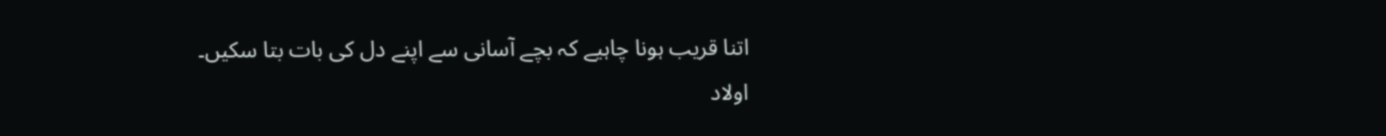اتنا قریب ہونا چاہیے کہ بچے آسانی سے اپنے دل کی بات بتا سکیں۔
اولاد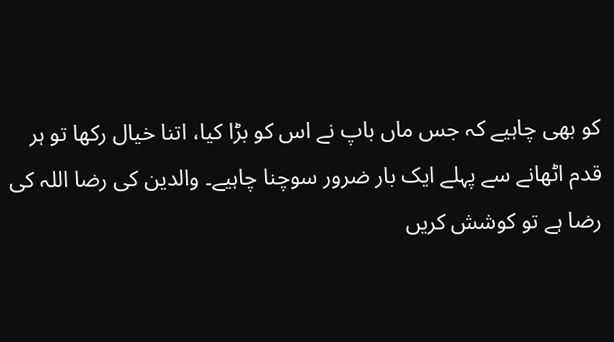کو بھی چاہیے کہ جس ماں باپ نے اس کو بڑا کیا، اتنا خیال رکھا تو ہر قدم اٹھانے سے پہلے ایک بار ضرور سوچنا چاہیے۔ والدین کی رضا اللہ کی رضا ہے تو کوشش کریں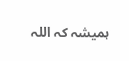ہمیشہ کہ اللہ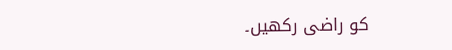کو راضی رکھیں۔